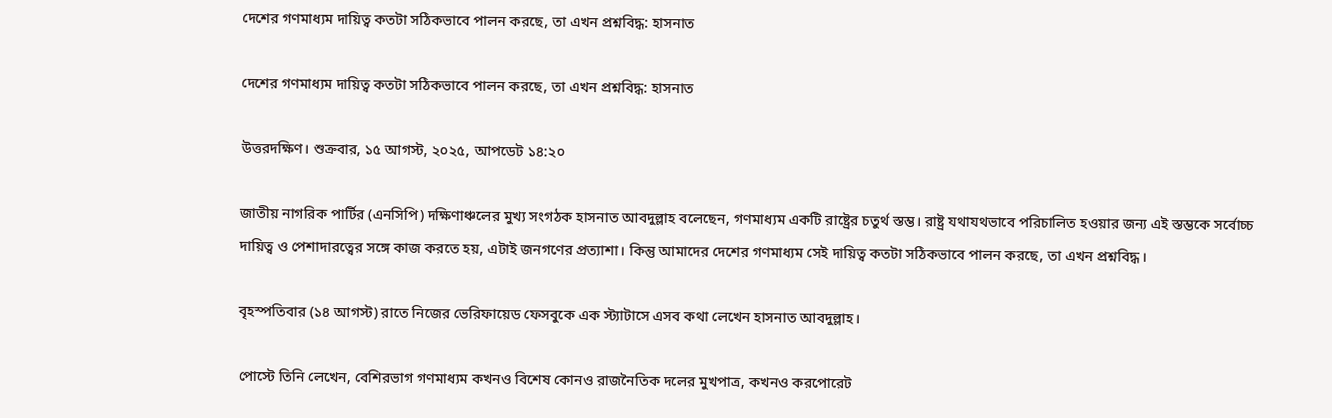দেশের গণমাধ্যম দায়িত্ব কতটা সঠিকভাবে পালন করছে, তা এখন প্রশ্নবিদ্ধ: হাসনাত

দেশের গণমাধ্যম দায়িত্ব কতটা সঠিকভাবে পালন করছে, তা এখন প্রশ্নবিদ্ধ: হাসনাত

উত্তরদক্ষিণ। শুক্রবার, ১৫ আগস্ট, ২০২৫, আপডেট ১৪:২০

জাতীয় নাগরিক পার্টির (এনসিপি) দক্ষিণাঞ্চলের মুখ্য সংগঠক হাসনাত আবদুল্লাহ বলেছেন, গণমাধ্যম একটি রাষ্ট্রের চতুর্থ স্তম্ভ। রাষ্ট্র যথাযথভাবে পরিচালিত হওয়ার জন্য এই স্তম্ভকে সর্বোচ্চ দায়িত্ব ও পেশাদারত্বের সঙ্গে কাজ করতে হয়, এটাই জনগণের প্রত্যাশা। কিন্তু আমাদের দেশের গণমাধ্যম সেই দায়িত্ব কতটা সঠিকভাবে পালন করছে, তা এখন প্রশ্নবিদ্ধ।

বৃহস্পতিবার (১৪ আগস্ট) রাতে নিজের ভেরিফায়েড ফেসবুকে এক স্ট্যাটাসে এসব কথা লেখেন হাসনাত আবদুল্লাহ।

পোস্টে তিনি লেখেন, বেশিরভাগ গণমাধ্যম কখনও বিশেষ কোনও রাজনৈতিক দলের মুখপাত্র, কখনও করপোরেট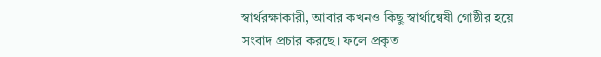স্বার্থরক্ষাকারী, আবার কখনও কিছু স্বার্থান্বেষী গোষ্ঠীর হয়ে সংবাদ প্রচার করছে। ফলে প্রকৃত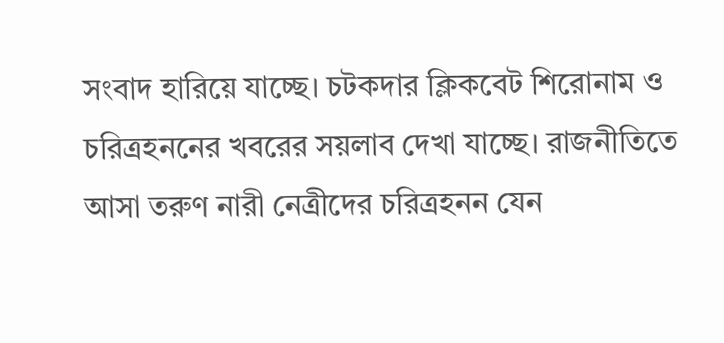সংবাদ হারিয়ে যাচ্ছে। চটকদার ক্লিকবেট শিরোনাম ও চরিত্রহননের খবরের সয়লাব দেখা যাচ্ছে। রাজনীতিতে আসা তরুণ নারী নেত্রীদের চরিত্রহনন যেন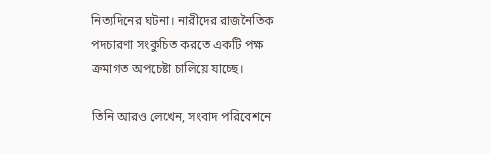নিত্যদিনের ঘটনা। নারীদের রাজনৈতিক পদচারণা সংকুচিত করতে একটি পক্ষ ক্রমাগত অপচেষ্টা চালিয়ে যাচ্ছে।

তিনি আরও লেখেন, সংবাদ পরিবেশনে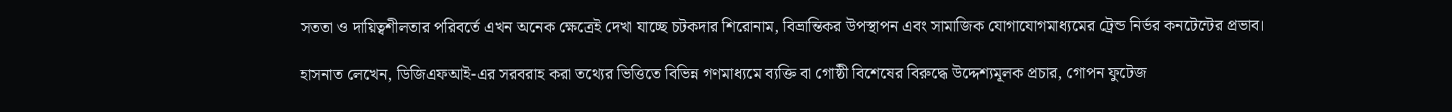সততা ও দায়িত্বশীলতার পরিবর্তে এখন অনেক ক্ষেত্রেই দেখা যাচ্ছে চটকদার শিরোনাম, বিভ্রান্তিকর উপস্থাপন এবং সামাজিক যোগাযোগমাধ্যমের ট্রেন্ড নির্ভর কনটেন্টের প্রভাব।

হাসনাত লেখেন, ডিজিএফআই-এর সরবরাহ করা তথ্যের ভিত্তিতে বিভিন্ন গণমাধ্যমে ব্যক্তি বা গোষ্ঠী বিশেষের বিরুদ্ধে উদ্দেশ্যমূলক প্রচার, গোপন ফুটেজ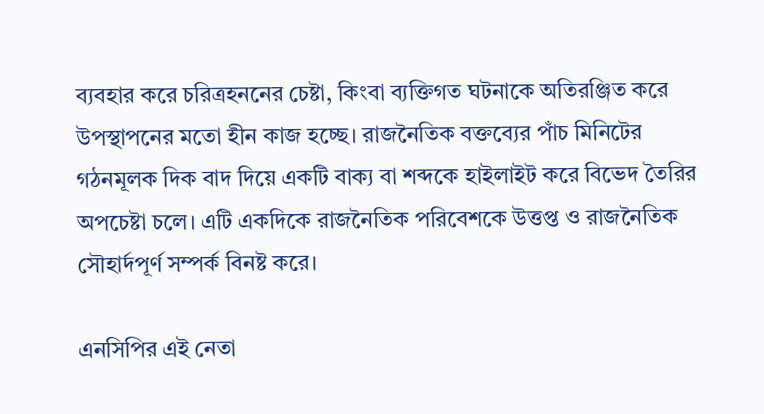ব্যবহার করে চরিত্রহননের চেষ্টা, কিংবা ব্যক্তিগত ঘটনাকে অতিরঞ্জিত করে উপস্থাপনের মতো হীন কাজ হচ্ছে। রাজনৈতিক বক্তব্যের পাঁচ মিনিটের গঠনমূলক দিক বাদ দিয়ে একটি বাক্য বা শব্দকে হাইলাইট করে বিভেদ তৈরির অপচেষ্টা চলে। এটি একদিকে রাজনৈতিক পরিবেশকে উত্তপ্ত ও রাজনৈতিক সৌহার্দপূর্ণ সম্পর্ক বিনষ্ট করে।

এনসিপির এই নেতা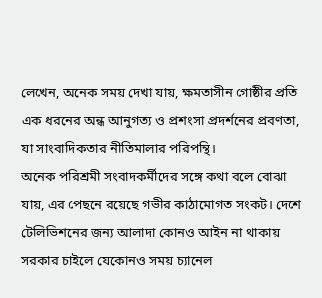লেখেন, অনেক সময় দেখা যায়, ক্ষমতাসীন গোষ্ঠীর প্রতি এক ধরনের অন্ধ আনুগত্য ও প্রশংসা প্রদর্শনের প্রবণতা, যা সাংবাদিকতার নীতিমালার পরিপন্থি।
অনেক পরিশ্রমী সংবাদকর্মীদের সঙ্গে কথা বলে বোঝা যায়, এর পেছনে রয়েছে গভীর কাঠামোগত সংকট। দেশে টেলিভিশনের জন্য আলাদা কোনও আইন না থাকায় সরকার চাইলে যেকোনও সময় চ্যানেল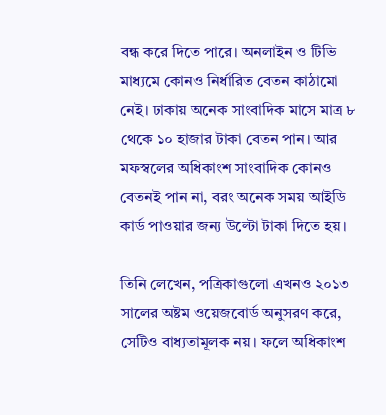বন্ধ করে দিতে পারে। অনলাইন ও টিভি মাধ্যমে কোনও নির্ধারিত বেতন কাঠামো নেই। ঢাকায় অনেক সাংবাদিক মাসে মাত্র ৮ থেকে ১০ হাজার টাকা বেতন পান। আর মফস্বলের অধিকাংশ সাংবাদিক কোনও বেতনই পান না, বরং অনেক সময় আইডি কার্ড পাওয়ার জন্য উল্টো টাকা দিতে হয়।

তিনি লেখেন, পত্রিকাগুলো এখনও ২০১৩ সালের অষ্টম ওয়েজবোর্ড অনুসরণ করে, সেটিও বাধ্যতামূলক নয়। ফলে অধিকাংশ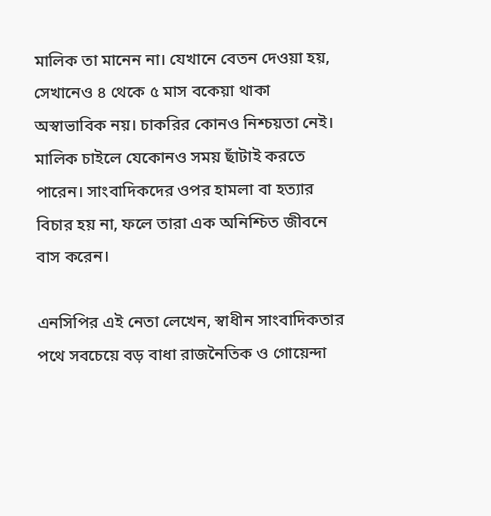মালিক তা মানেন না। যেখানে বেতন দেওয়া হয়, সেখানেও ৪ থেকে ৫ মাস বকেয়া থাকা অস্বাভাবিক নয়। চাকরির কোনও নিশ্চয়তা নেই। মালিক চাইলে যেকোনও সময় ছাঁটাই করতে পারেন। সাংবাদিকদের ওপর হামলা বা হত্যার বিচার হয় না, ফলে তারা এক অনিশ্চিত জীবনে বাস করেন।

এনসিপির এই নেতা লেখেন, স্বাধীন সাংবাদিকতার পথে সবচেয়ে বড় বাধা রাজনৈতিক ও গোয়েন্দা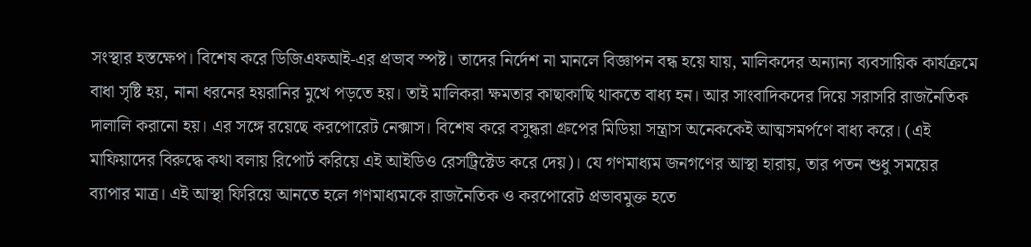সংস্থার হস্তক্ষেপ। বিশেষ করে ডিজিএফআই-এর প্রভাব স্পষ্ট। তাদের নির্দেশ না মানলে বিজ্ঞাপন বন্ধ হয়ে যায়, মালিকদের অন্যান্য ব্যবসায়িক কার্যক্রমে বাধা সৃষ্টি হয়, নানা ধরনের হয়রানির মুখে পড়তে হয়। তাই মালিকরা ক্ষমতার কাছাকাছি থাকতে বাধ্য হন। আর সাংবাদিকদের দিয়ে সরাসরি রাজনৈতিক দালালি করানো হয়। এর সঙ্গে রয়েছে করপোরেট নেক্সাস। বিশেষ করে বসুন্ধরা গ্রুপের মিডিয়া সন্ত্রাস অনেককেই আত্মসমর্পণে বাধ্য করে। (এই মাফিয়াদের বিরুদ্ধে কথা বলায় রিপোর্ট করিয়ে এই আইডিও রেসট্রিক্টেড করে দেয়)। যে গণমাধ্যম জনগণের আস্থা হারায়, তার পতন শুধু সময়ের ব্যাপার মাত্র। এই আস্থা ফিরিয়ে আনতে হলে গণমাধ্যমকে রাজনৈতিক ও করপোরেট প্রভাবমুক্ত হতে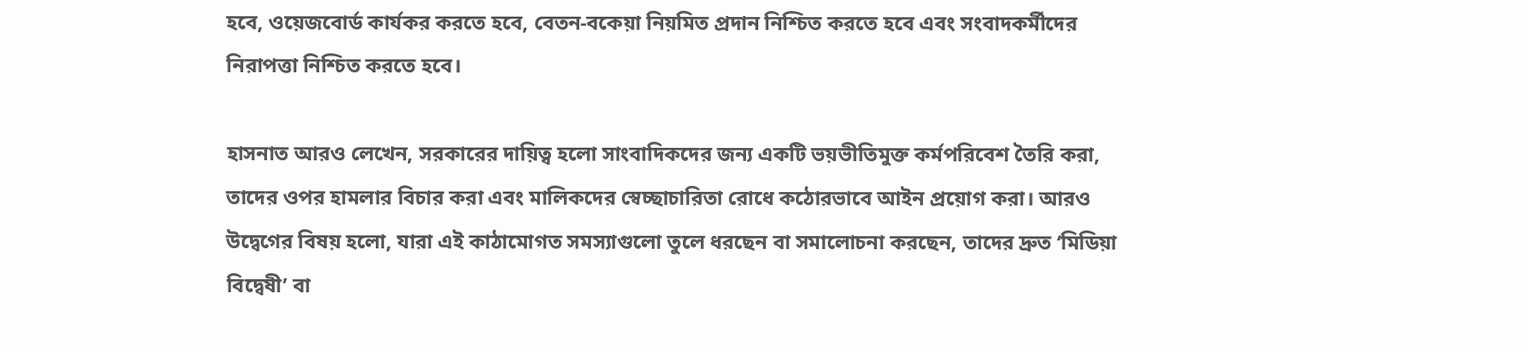হবে, ওয়েজবোর্ড কার্যকর করতে হবে, বেতন-বকেয়া নিয়মিত প্রদান নিশ্চিত করতে হবে এবং সংবাদকর্মীদের নিরাপত্তা নিশ্চিত করতে হবে।

হাসনাত আরও লেখেন, সরকারের দায়িত্ব হলো সাংবাদিকদের জন্য একটি ভয়ভীতিমুক্ত কর্মপরিবেশ তৈরি করা, তাদের ওপর হামলার বিচার করা এবং মালিকদের স্বেচ্ছাচারিতা রোধে কঠোরভাবে আইন প্রয়োগ করা। আরও উদ্বেগের বিষয় হলো, যারা এই কাঠামোগত সমস্যাগুলো তুলে ধরছেন বা সমালোচনা করছেন, তাদের দ্রুত ‘মিডিয়া বিদ্বেষী’ বা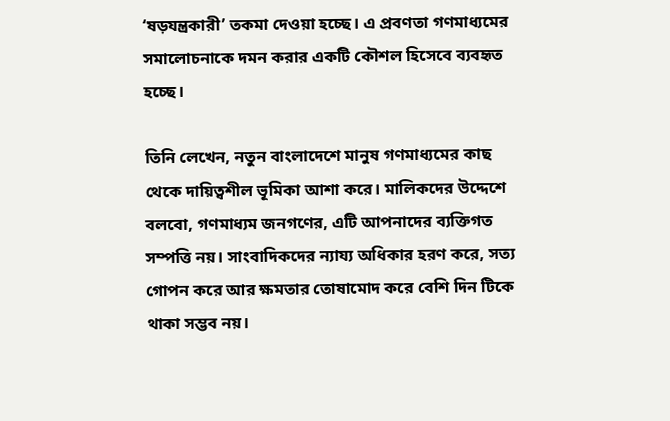‘ষড়যন্ত্রকারী’ তকমা দেওয়া হচ্ছে। এ প্রবণতা গণমাধ্যমের সমালোচনাকে দমন করার একটি কৌশল হিসেবে ব্যবহৃত হচ্ছে।

তিনি লেখেন, নতুন বাংলাদেশে মানুষ গণমাধ্যমের কাছ থেকে দায়িত্বশীল ভূমিকা আশা করে। মালিকদের উদ্দেশে বলবো, গণমাধ্যম জনগণের, এটি আপনাদের ব্যক্তিগত সম্পত্তি নয়। সাংবাদিকদের ন্যায্য অধিকার হরণ করে, সত্য গোপন করে আর ক্ষমতার তোষামোদ করে বেশি দিন টিকে থাকা সম্ভব নয়।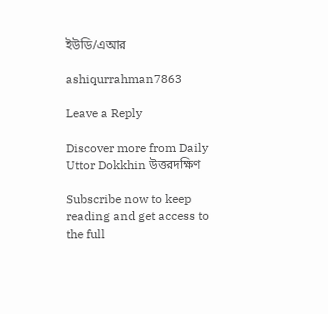ইউডি/এআর

ashiqurrahman7863

Leave a Reply

Discover more from Daily Uttor Dokkhin উত্তরদক্ষিণ

Subscribe now to keep reading and get access to the full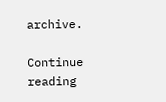archive.

Continue reading